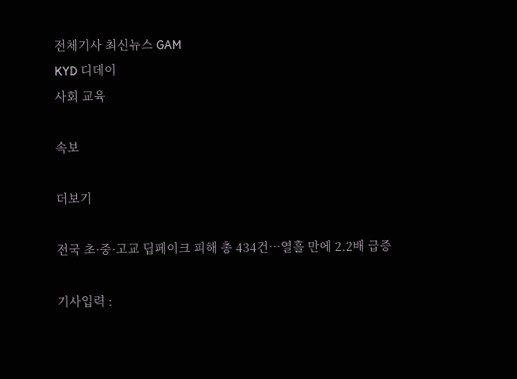전체기사 최신뉴스 GAM
KYD 디데이
사회 교육

속보

더보기

전국 초·중·고교 딥페이크 피해 총 434건…열흘 만에 2.2배 급증

기사입력 :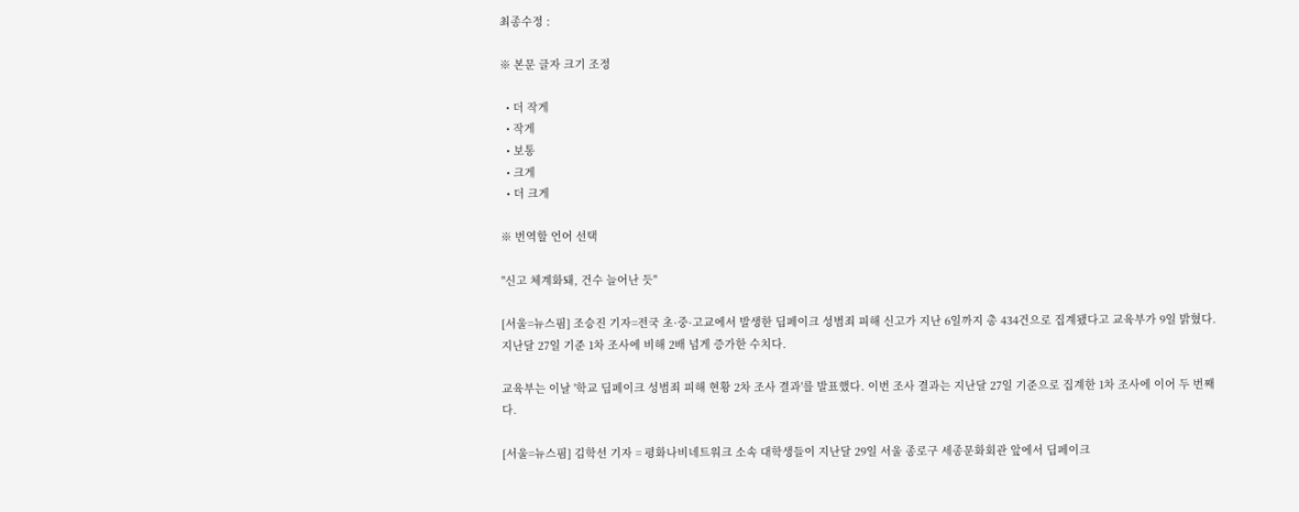최종수정 :

※ 본문 글자 크기 조정

  • 더 작게
  • 작게
  • 보통
  • 크게
  • 더 크게

※ 번역할 언어 선택

"신고 체계화돼, 건수 늘어난 듯"

[서울=뉴스핌] 조승진 기자=전국 초·중·고교에서 발생한 딥페이크 성범죄 피해 신고가 지난 6일까지 총 434건으로 집계됐다고 교육부가 9일 밝혔다. 지난달 27일 기준 1차 조사에 비해 2배 넘게 증가한 수치다.

교육부는 이날 '학교 딥페이크 성범죄 피해 현황 2차 조사 결과'를 발표했다. 이번 조사 결과는 지난달 27일 기준으로 집계한 1차 조사에 이어 두 번째다.

[서울=뉴스핌] 김학선 기자 = 평화나비네트워크 소속 대학생들이 지난달 29일 서울 종로구 세종문화회관 앞에서 딥페이크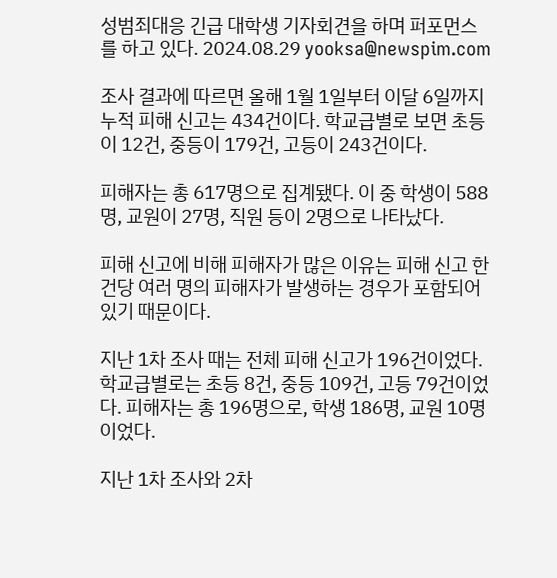성범죄대응 긴급 대학생 기자회견을 하며 퍼포먼스를 하고 있다. 2024.08.29 yooksa@newspim.com

조사 결과에 따르면 올해 1월 1일부터 이달 6일까지 누적 피해 신고는 434건이다. 학교급별로 보면 초등이 12건, 중등이 179건, 고등이 243건이다.

피해자는 총 617명으로 집계됐다. 이 중 학생이 588명, 교원이 27명, 직원 등이 2명으로 나타났다.

피해 신고에 비해 피해자가 많은 이유는 피해 신고 한 건당 여러 명의 피해자가 발생하는 경우가 포함되어 있기 때문이다.

지난 1차 조사 때는 전체 피해 신고가 196건이었다. 학교급별로는 초등 8건, 중등 109건, 고등 79건이었다. 피해자는 총 196명으로, 학생 186명, 교원 10명이었다.

지난 1차 조사와 2차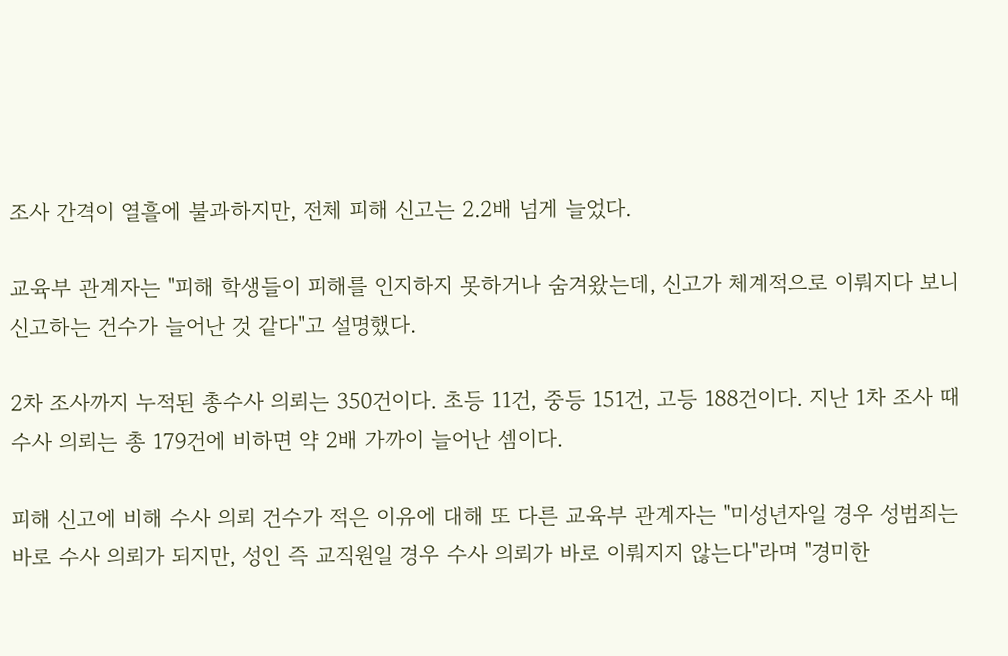조사 간격이 열흘에 불과하지만, 전체 피해 신고는 2.2배 넘게 늘었다.

교육부 관계자는 "피해 학생들이 피해를 인지하지 못하거나 숨겨왔는데, 신고가 체계적으로 이뤄지다 보니 신고하는 건수가 늘어난 것 같다"고 설명했다.

2차 조사까지 누적된 총수사 의뢰는 350건이다. 초등 11건, 중등 151건, 고등 188건이다. 지난 1차 조사 때 수사 의뢰는 총 179건에 비하면 약 2배 가까이 늘어난 셈이다.

피해 신고에 비해 수사 의뢰 건수가 적은 이유에 대해 또 다른 교육부 관계자는 "미성년자일 경우 성범죄는 바로 수사 의뢰가 되지만, 성인 즉 교직원일 경우 수사 의뢰가 바로 이뤄지지 않는다"라며 "경미한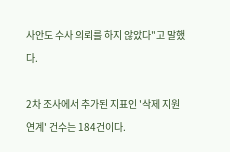사안도 수사 의뢰를 하지 않았다"고 말했다.

2차 조사에서 추가된 지표인 '삭제 지원 연계' 건수는 184건이다.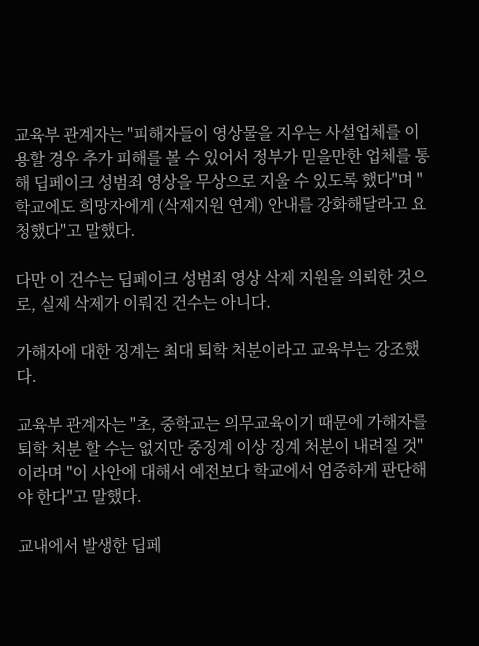교육부 관계자는 "피해자들이 영상물을 지우는 사설업체를 이용할 경우 추가 피해를 볼 수 있어서 정부가 믿을만한 업체를 통해 딥페이크 성범죄 영상을 무상으로 지울 수 있도록 했다"며 "학교에도 희망자에게 (삭제지원 연계) 안내를 강화해달라고 요청했다"고 말했다.

다만 이 건수는 딥페이크 성범죄 영상 삭제 지원을 의뢰한 것으로, 실제 삭제가 이뤄진 건수는 아니다.

가해자에 대한 징계는 최대 퇴학 처분이라고 교육부는 강조했다.

교육부 관계자는 "초, 중학교는 의무교육이기 때문에 가해자를 퇴학 처분 할 수는 없지만 중징계 이상 징계 처분이 내려질 것"이라며 "이 사안에 대해서 예전보다 학교에서 엄중하게 판단해야 한다"고 말했다.

교내에서 발생한 딥페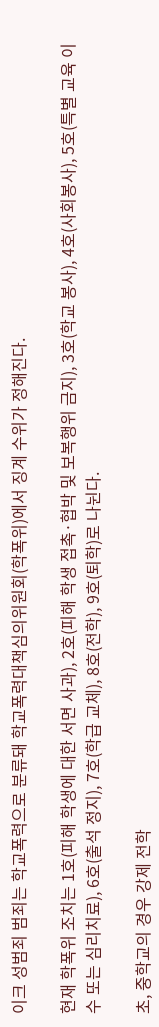이크 성범죄 범죄는 학교폭력으로 분류돼 학교폭력대책심의위원회(학폭위)에서 징계 수위가 정해진다.

현재 학폭위 조치는 1호(피해 학생에 대한 서면 사과), 2호(피해 학생 접촉·협박 및 보복행위 금지), 3호(학교 봉사), 4호(사회봉사), 5호(특별 교육 이수 또는 심리치료), 6호(출석 정지), 7호(학급 교체), 8호(전학), 9호(퇴학)로 나뉜다.

초, 중학교의 경우 강제 전학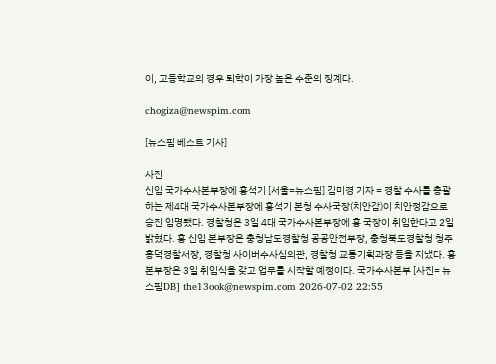이, 고등학교의 경우 퇴학이 가장 높은 수준의 징계다.

chogiza@newspim.com

[뉴스핌 베스트 기사]

사진
신임 국가수사본부장에 홍석기 [서울=뉴스핌] 김미경 기자 = 경찰 수사를 총괄하는 제4대 국가수사본부장에 홍석기 본청 수사국장(치안감)이 치안정감으로 승진 임명됐다. 경찰청은 3일 4대 국가수사본부장에 홍 국장이 취임한다고 2일 밝혔다. 홍 신임 본부장은 충청남도경찰청 공공안전부장, 충청북도경찰청 청주흥덕경찰서장, 경찰청 사이버수사심의관, 경찰청 교통기획과장 등을 지냈다. 홍 본부장은 3일 취임식을 갖고 업무를 시작할 예정이다. 국가수사본부 [사진= 뉴스핌DB] the13ook@newspim.com 2026-07-02 22:55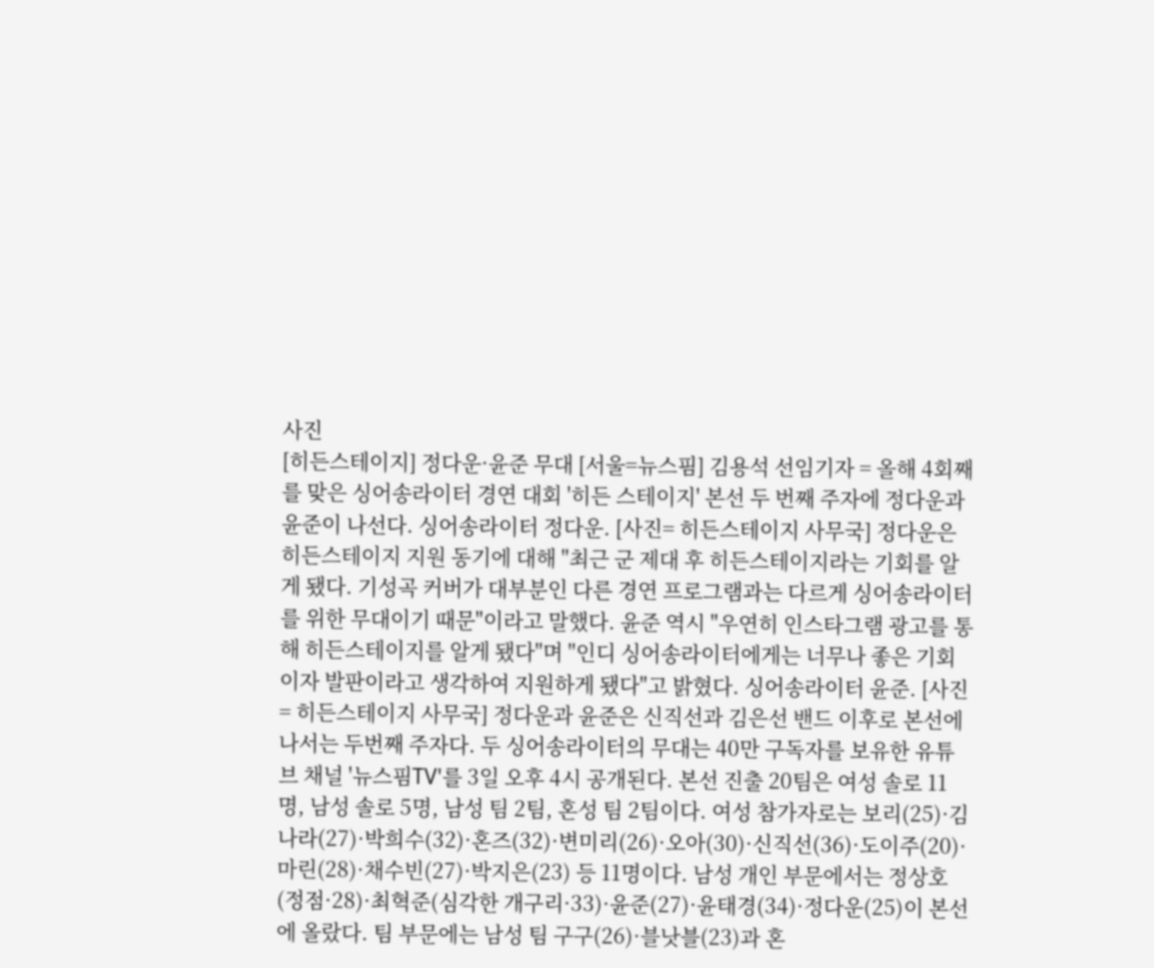사진
[히든스테이지] 정다운·윤준 무대 [서울=뉴스핌] 김용석 선임기자 = 올해 4회째를 맞은 싱어송라이터 경연 대회 '히든 스테이지' 본선 두 번째 주자에 정다운과 윤준이 나선다. 싱어송라이터 정다운. [사진= 히든스테이지 사무국] 정다운은 히든스테이지 지원 동기에 대해 "최근 군 제대 후 히든스테이지라는 기회를 알게 됐다. 기성곡 커버가 대부분인 다른 경연 프로그램과는 다르게 싱어송라이터를 위한 무대이기 때문"이라고 말했다. 윤준 역시 "우연히 인스타그램 광고를 통해 히든스테이지를 알게 됐다"며 "인디 싱어송라이터에게는 너무나 좋은 기회이자 발판이라고 생각하여 지원하게 됐다"고 밝혔다. 싱어송라이터 윤준. [사진= 히든스테이지 사무국] 정다운과 윤준은 신직선과 김은선 밴드 이후로 본선에 나서는 두번째 주자다. 두 싱어송라이터의 무대는 40만 구독자를 보유한 유튜브 채널 '뉴스핌TV'를 3일 오후 4시 공개된다. 본선 진출 20팀은 여성 솔로 11명, 남성 솔로 5명, 남성 팀 2팀, 혼성 팀 2팀이다. 여성 참가자로는 보리(25)·김나라(27)·박희수(32)·혼즈(32)·변미리(26)·오아(30)·신직선(36)·도이주(20)·마린(28)·채수빈(27)·박지은(23) 등 11명이다. 남성 개인 부문에서는 정상호(정점·28)·최혁준(심각한 개구리·33)·윤준(27)·윤태경(34)·정다운(25)이 본선에 올랐다. 팀 부문에는 남성 팀 구구(26)·블낫블(23)과 혼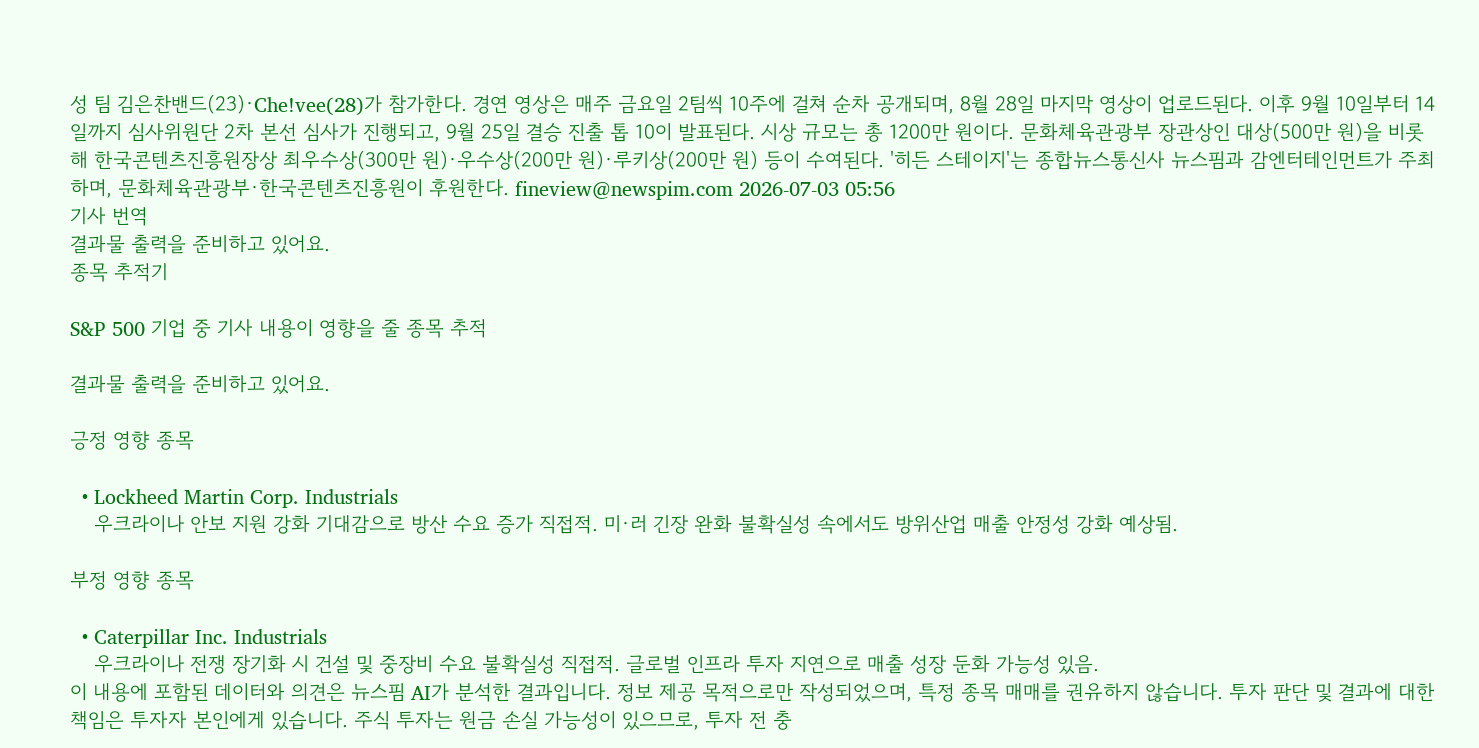성 팀 김은찬밴드(23)·Che!vee(28)가 참가한다. 경연 영상은 매주 금요일 2팀씩 10주에 걸쳐 순차 공개되며, 8월 28일 마지막 영상이 업로드된다. 이후 9월 10일부터 14일까지 심사위원단 2차 본선 심사가 진행되고, 9월 25일 결승 진출 톱 10이 발표된다. 시상 규모는 총 1200만 원이다. 문화체육관광부 장관상인 대상(500만 원)을 비롯해 한국콘텐츠진흥원장상 최우수상(300만 원)·우수상(200만 원)·루키상(200만 원) 등이 수여된다. '히든 스테이지'는 종합뉴스통신사 뉴스핌과 감엔터테인먼트가 주최하며, 문화체육관광부·한국콘텐츠진흥원이 후원한다. fineview@newspim.com 2026-07-03 05:56
기사 번역
결과물 출력을 준비하고 있어요.
종목 추적기

S&P 500 기업 중 기사 내용이 영향을 줄 종목 추적

결과물 출력을 준비하고 있어요.

긍정 영향 종목

  • Lockheed Martin Corp. Industrials
    우크라이나 안보 지원 강화 기대감으로 방산 수요 증가 직접적. 미·러 긴장 완화 불확실성 속에서도 방위산업 매출 안정성 강화 예상됨.

부정 영향 종목

  • Caterpillar Inc. Industrials
    우크라이나 전쟁 장기화 시 건설 및 중장비 수요 불확실성 직접적. 글로벌 인프라 투자 지연으로 매출 성장 둔화 가능성 있음.
이 내용에 포함된 데이터와 의견은 뉴스핌 AI가 분석한 결과입니다. 정보 제공 목적으로만 작성되었으며, 특정 종목 매매를 권유하지 않습니다. 투자 판단 및 결과에 대한 책임은 투자자 본인에게 있습니다. 주식 투자는 원금 손실 가능성이 있으므로, 투자 전 충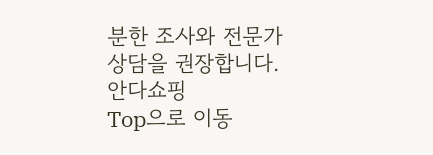분한 조사와 전문가 상담을 권장합니다.
안다쇼핑
Top으로 이동